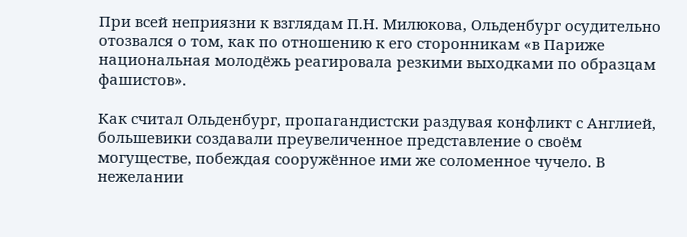При всей неприязни к взглядам П.Н. Милюкова, Ольденбург осудительно отозвался о том, как по отношению к его сторонникам «в Париже национальная молодёжь реагировала резкими выходками по образцам фашистов».

Как считал Ольденбург, пропагандистски раздувая конфликт с Англией, большевики создавали преувеличенное представление о своём могуществе, побеждая сооружённое ими же соломенное чучело. В нежелании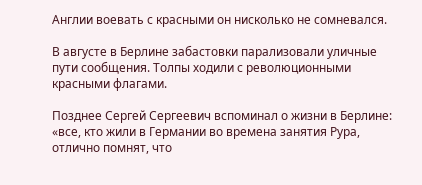Англии воевать с красными он нисколько не сомневался.

В августе в Берлине забастовки парализовали уличные пути сообщения. Толпы ходили с революционными красными флагами.

Позднее Сергей Сергеевич вспоминал о жизни в Берлине: «все, кто жили в Германии во времена занятия Рура, отлично помнят, что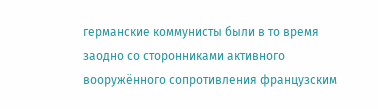германские коммунисты были в то время заодно со сторонниками активного вооружённого сопротивления французским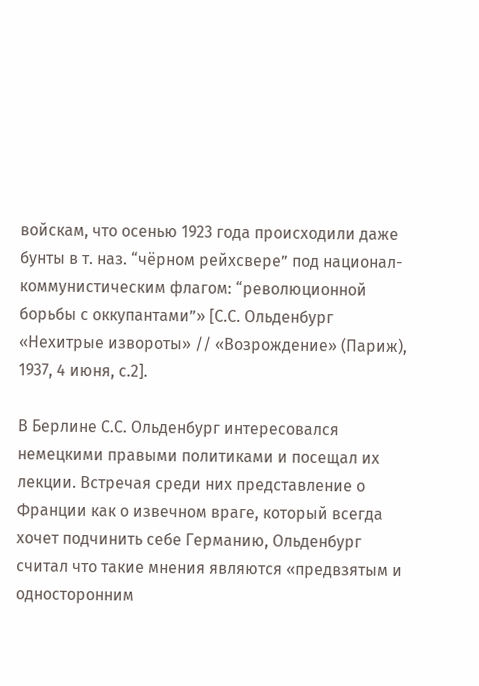войскам, что осенью 1923 года происходили даже бунты в т. наз. “чёрном рейхсвере” под национал-коммунистическим флагом: “революционной борьбы с оккупантами”» [С.С. Ольденбург «Нехитрые извороты» // «Возрождение» (Париж), 1937, 4 июня, с.2].

В Берлине С.С. Ольденбург интересовался немецкими правыми политиками и посещал их лекции. Встречая среди них представление о Франции как о извечном враге, который всегда хочет подчинить себе Германию, Ольденбург считал что такие мнения являются «предвзятым и односторонним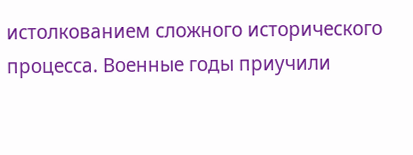истолкованием сложного исторического процесса. Военные годы приучили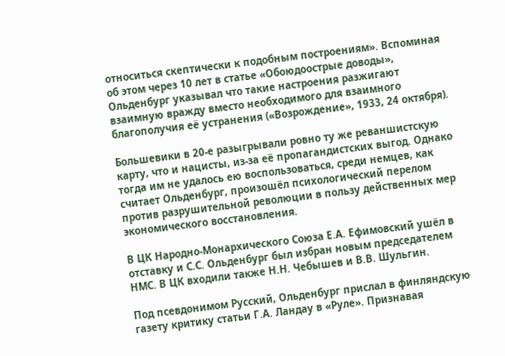относиться скептически к подобным построениям». Вспоминая об этом через 10 лет в статье «Обоюдоострые доводы», Ольденбург указывал что такие настроения разжигают взаимную вражду вместо необходимого для взаимного благополучия её устранения («Возрождение», 1933, 24 октября).

Большевики в 20-е разыгрывали ровно ту же реваншистскую карту, что и нацисты, из-за её пропагандистских выгод. Однако тогда им не удалось ею воспользоваться, среди немцев, как считает Ольденбург, произошёл психологический перелом против разрушительной революции в пользу действенных мер экономического восстановления.

В ЦК Народно-Монархического Союза Е.А. Ефимовский ушёл в отставку и С.С. Ольденбург был избран новым председателем НМС. В ЦК входили также Н.Н. Чебышев и В.В. Шульгин.

Под псевдонимом Русский, Ольденбург прислал в финляндскую газету критику статьи Г.А. Ландау в «Руле». Признавая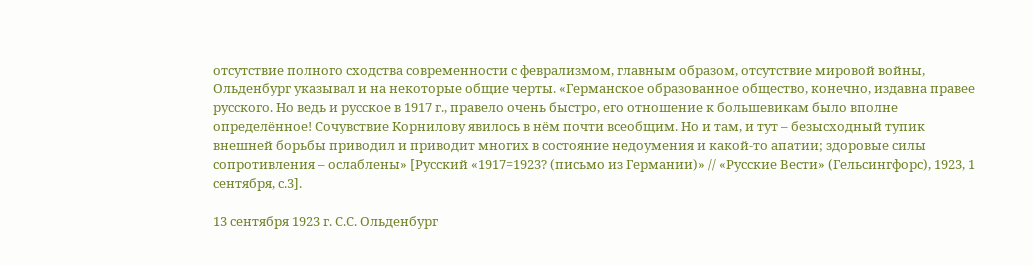отсутствие полного сходства современности с феврализмом, главным образом, отсутствие мировой войны, Ольденбург указывал и на некоторые общие черты. «Германское образованное общество, конечно, издавна правее русского. Но ведь и русское в 1917 г., правело очень быстро, его отношение к большевикам было вполне определённое! Сочувствие Корнилову явилось в нём почти всеобщим. Но и там, и тут – безысходный тупик внешней борьбы приводил и приводит многих в состояние недоумения и какой-то апатии; здоровые силы сопротивления – ослаблены» [Русский «1917=1923? (письмо из Германии)» // «Русские Вести» (Гельсингфорс), 1923, 1 сентября, с.3].

13 сентября 1923 г. С.С. Ольденбург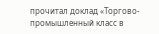прочитал доклад «Торгово-промышленный класс в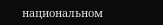национальном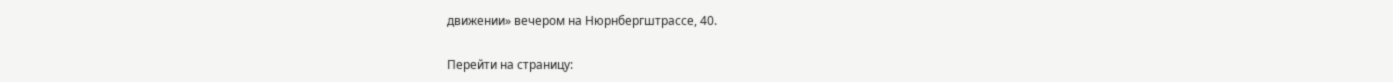движении» вечером на Нюрнбергштрассе, 40.

Перейти на страницу: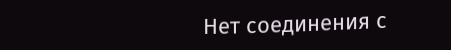Нет соединения с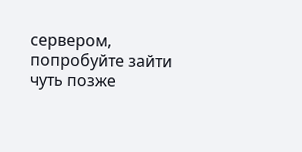сервером, попробуйте зайти чуть позже